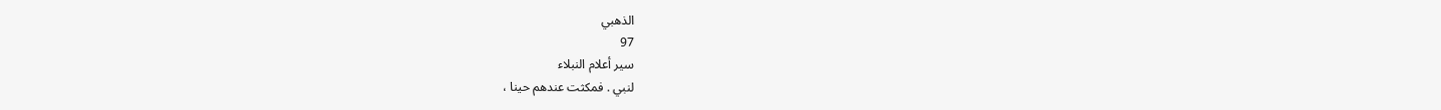الذهبي
97
سير أعلام النبلاء
لنبي . فمكثت عندهم حينا ،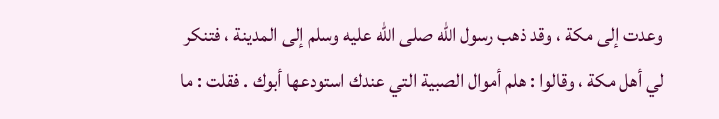وعدت إلى مكة ، وقد ذهب رسول الله صلى الله عليه وسلم إلى المدينة ، فتنكر لي أهل مكة ، وقالوا : هلم أموال الصبية التي عندك استودعها أبوك . فقلت : ما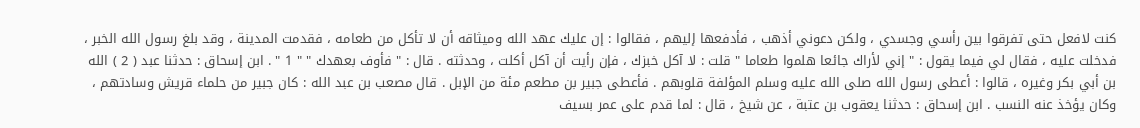كنت لافعل حتى تفرقوا بين رأسي وجسدي ، ولكن دعوني أذهب ، فأدفعها إليهم ، فقالوا : إن عليك عهد الله وميثاقه أن لا تأكل من طعامه ، فقدمت المدينة ، وقد بلغ رسول الله الخبر ، فدخلت عليه ، فقال لي فيما يقول : " إني لأراك جائعا هلموا طعاما " قلت : لا آكل خبزك ، فإن رأيت أن آكل أكلت ، وحدثته . قال : " فأوف بعهدك " " 1 " . ابن إسحاق : حدثنا عبد ( 2 ) الله بن أبي بكر وغيره ، قالوا : أعطى رسول الله صلى الله عليه وسلم المؤلفة قلوبهم . فأعطى جبير بن مطعم مئة من الإبل . قال مصعب بن عبد الله : كان جبير من حلماء قريش وسادتهم ، وكان يؤخذ عنه النسب . ابن إسحاق : حدثنا يعقوب بن عتبة ، عن شيخ ، قال : لما قدم على عمر بسيف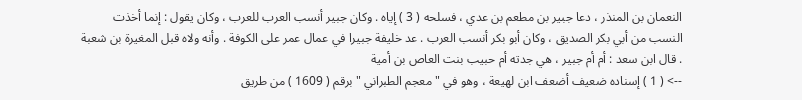النعمان بن المنذر ، دعا جبير بن مطعم بن عدي ، فسلحه ( 3 ) إياه . وكان جبير أنسب العرب للعرب ، وكان يقول : إنما أخذت النسب من أبي بكر الصديق ، وكان أبو بكر أنسب العرب . عد خليفة جبيرا في عمال عمر على الكوفة . وأنه ولاه قبل المغيرة بن شعبة . قال ابن سعد : أم أم جبير ، هي جدته أم حبيب بنت العاص بن أمية
--> ( 1 ) إسناده ضعيف أضعف ابن لهيعة ، وهو في " معجم الطبراني " برقم ( 1609 ) من طريق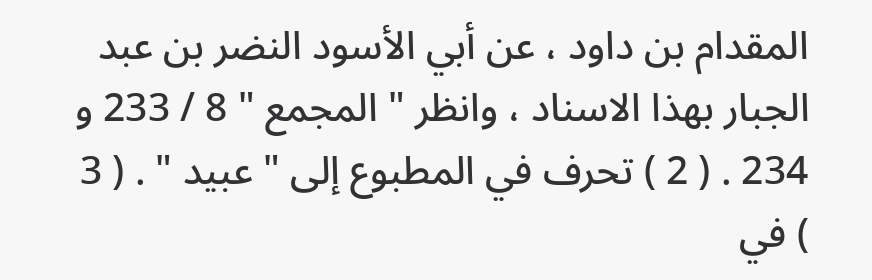المقدام بن داود ، عن أبي الأسود النضر بن عبد الجبار بهذا الاسناد ، وانظر " المجمع " 8 / 233 و 234 . ( 2 ) تحرف في المطبوع إلى " عبيد " . ( 3 ) في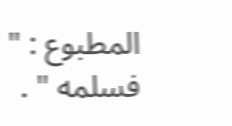المطبوع : " فسلمه " .